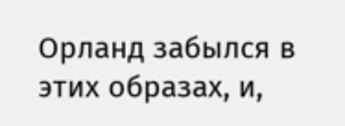Орланд забылся в этих образах, и,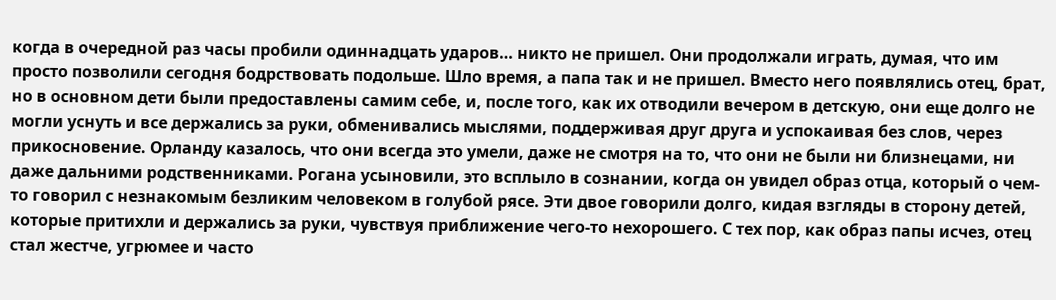когда в очередной раз часы пробили одиннадцать ударов… никто не пришел. Они продолжали играть, думая, что им просто позволили сегодня бодрствовать подольше. Шло время, а папа так и не пришел. Вместо него появлялись отец, брат, но в основном дети были предоставлены самим себе, и, после того, как их отводили вечером в детскую, они еще долго не могли уснуть и все держались за руки, обменивались мыслями, поддерживая друг друга и успокаивая без слов, через прикосновение. Орланду казалось, что они всегда это умели, даже не смотря на то, что они не были ни близнецами, ни даже дальними родственниками. Рогана усыновили, это всплыло в сознании, когда он увидел образ отца, который о чем-то говорил с незнакомым безликим человеком в голубой рясе. Эти двое говорили долго, кидая взгляды в сторону детей, которые притихли и держались за руки, чувствуя приближение чего-то нехорошего. С тех пор, как образ папы исчез, отец стал жестче, угрюмее и часто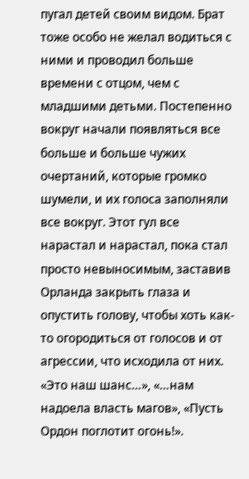пугал детей своим видом. Брат тоже особо не желал водиться с ними и проводил больше времени с отцом, чем с младшими детьми. Постепенно вокруг начали появляться все больше и больше чужих очертаний, которые громко шумели, и их голоса заполняли все вокруг. Этот гул все нарастал и нарастал, пока стал просто невыносимым, заставив Орланда закрыть глаза и опустить голову, чтобы хоть как-то огородиться от голосов и от агрессии, что исходила от них. «Это наш шанс…», «…нам надоела власть магов», «Пусть Ордон поглотит огонь!».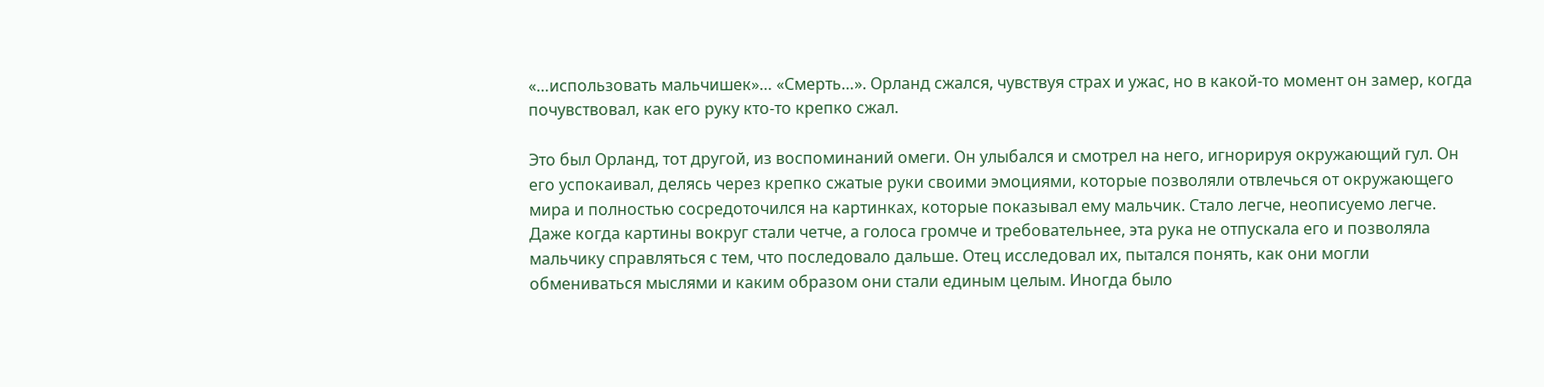«…использовать мальчишек»… «Смерть…». Орланд сжался, чувствуя страх и ужас, но в какой-то момент он замер, когда почувствовал, как его руку кто-то крепко сжал.

Это был Орланд, тот другой, из воспоминаний омеги. Он улыбался и смотрел на него, игнорируя окружающий гул. Он его успокаивал, делясь через крепко сжатые руки своими эмоциями, которые позволяли отвлечься от окружающего мира и полностью сосредоточился на картинках, которые показывал ему мальчик. Стало легче, неописуемо легче. Даже когда картины вокруг стали четче, а голоса громче и требовательнее, эта рука не отпускала его и позволяла мальчику справляться с тем, что последовало дальше. Отец исследовал их, пытался понять, как они могли обмениваться мыслями и каким образом они стали единым целым. Иногда было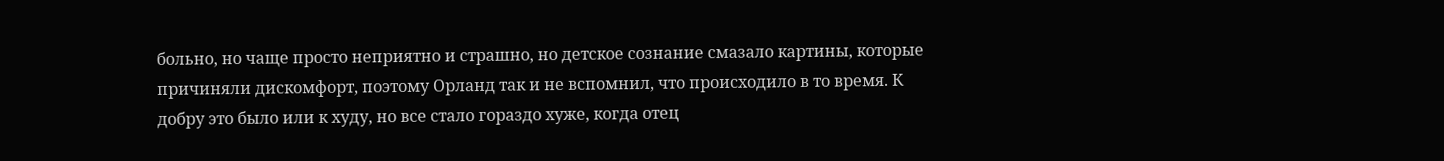больно, но чаще просто неприятно и страшно, но детское сознание смазало картины, которые причиняли дискомфорт, поэтому Орланд так и не вспомнил, что происходило в то время. К добру это было или к худу, но все стало гораздо хуже, когда отец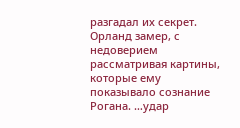разгадал их секрет. Орланд замер, с недоверием рассматривая картины, которые ему показывало сознание Рогана. …удар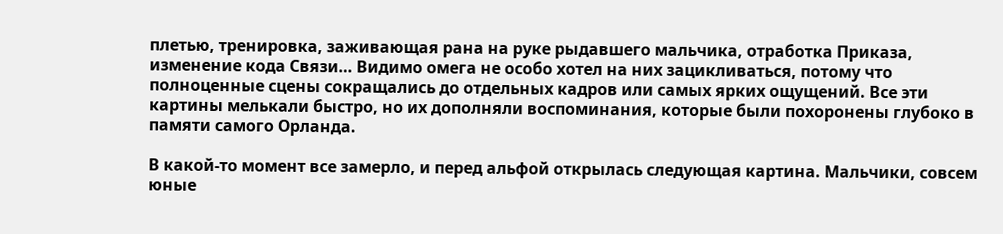плетью, тренировка, заживающая рана на руке рыдавшего мальчика, отработка Приказа, изменение кода Связи… Видимо омега не особо хотел на них зацикливаться, потому что полноценные сцены сокращались до отдельных кадров или самых ярких ощущений. Все эти картины мелькали быстро, но их дополняли воспоминания, которые были похоронены глубоко в памяти самого Орланда.

В какой-то момент все замерло, и перед альфой открылась следующая картина. Мальчики, совсем юные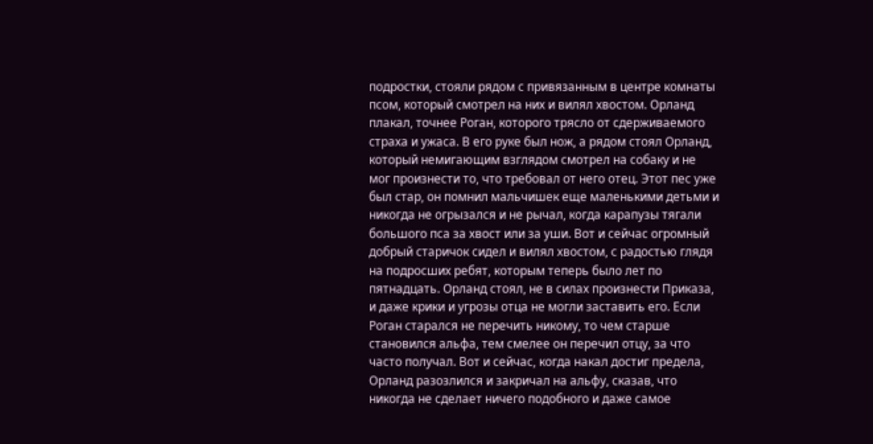подростки, стояли рядом с привязанным в центре комнаты псом, который смотрел на них и вилял хвостом. Орланд плакал, точнее Роган, которого трясло от сдерживаемого страха и ужаса. В его руке был нож, а рядом стоял Орланд, который немигающим взглядом смотрел на собаку и не мог произнести то, что требовал от него отец. Этот пес уже был стар, он помнил мальчишек еще маленькими детьми и никогда не огрызался и не рычал, когда карапузы тягали большого пса за хвост или за уши. Вот и сейчас огромный добрый старичок сидел и вилял хвостом, с радостью глядя на подросших ребят, которым теперь было лет по пятнадцать. Орланд стоял, не в силах произнести Приказа, и даже крики и угрозы отца не могли заставить его. Если Роган старался не перечить никому, то чем старше становился альфа, тем смелее он перечил отцу, за что часто получал. Вот и сейчас, когда накал достиг предела, Орланд разозлился и закричал на альфу, сказав, что никогда не сделает ничего подобного и даже самое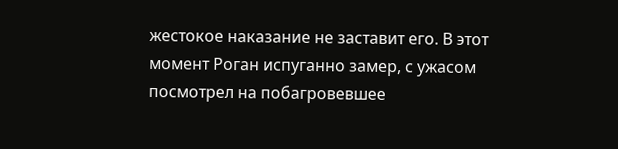жестокое наказание не заставит его. В этот момент Роган испуганно замер, с ужасом посмотрел на побагровевшее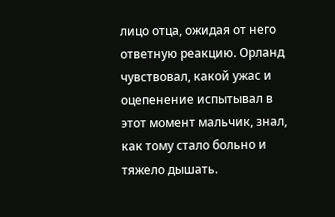лицо отца, ожидая от него ответную реакцию. Орланд чувствовал, какой ужас и оцепенение испытывал в этот момент мальчик, знал, как тому стало больно и тяжело дышать.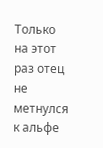Только на этот раз отец не метнулся к альфе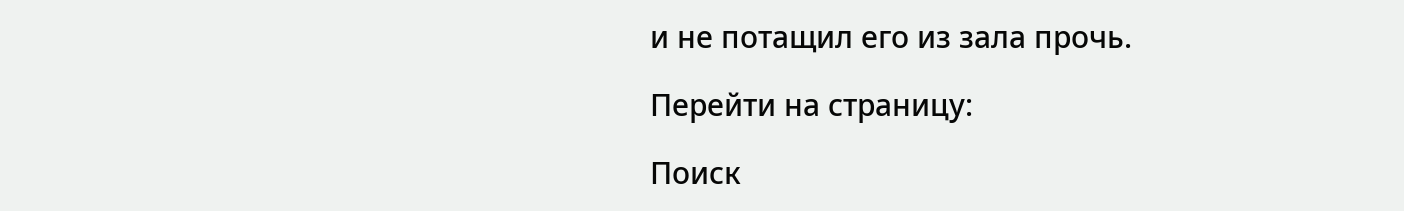и не потащил его из зала прочь.

Перейти на страницу:

Поиск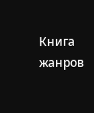Книга жанров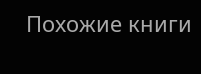Похожие книги